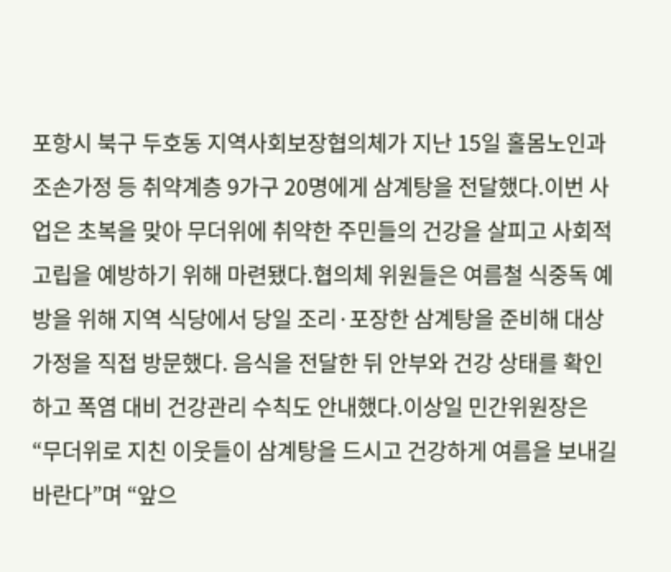포항시 북구 두호동 지역사회보장협의체가 지난 15일 홀몸노인과 조손가정 등 취약계층 9가구 20명에게 삼계탕을 전달했다.이번 사업은 초복을 맞아 무더위에 취약한 주민들의 건강을 살피고 사회적 고립을 예방하기 위해 마련됐다.협의체 위원들은 여름철 식중독 예방을 위해 지역 식당에서 당일 조리·포장한 삼계탕을 준비해 대상 가정을 직접 방문했다. 음식을 전달한 뒤 안부와 건강 상태를 확인하고 폭염 대비 건강관리 수칙도 안내했다.이상일 민간위원장은 “무더위로 지친 이웃들이 삼계탕을 드시고 건강하게 여름을 보내길 바란다”며 “앞으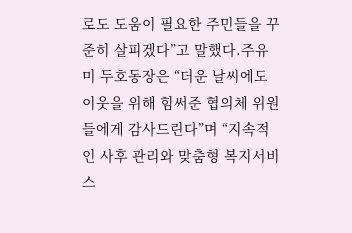로도 도움이 필요한 주민들을 꾸준히 살피겠다”고 말했다.주유미 두호동장은 “더운 날씨에도 이웃을 위해 힘써준 협의체 위원들에게 감사드린다”며 “지속적인 사후 관리와 맞춤형 복지서비스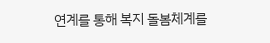연계를 통해 복지 돌봄체계를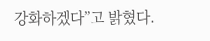강화하겠다”고 밝혔다.